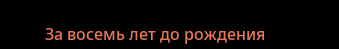За восемь лет до рождения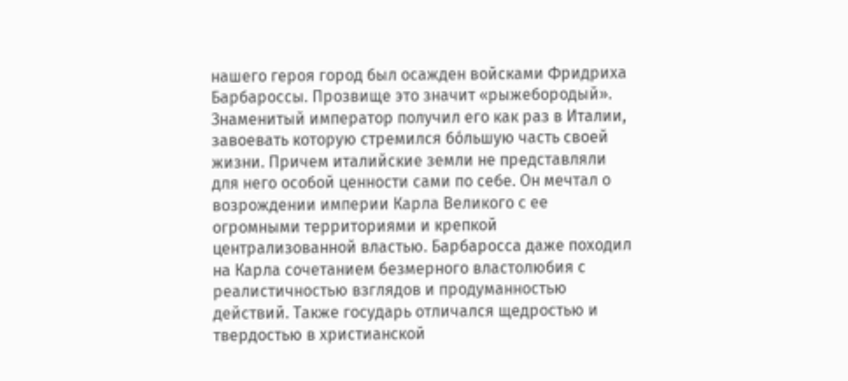нашего героя город был осажден войсками Фридриха Барбароссы. Прозвище это значит «рыжебородый». Знаменитый император получил его как раз в Италии, завоевать которую стремился бóльшую часть своей жизни. Причем италийские земли не представляли для него особой ценности сами по себе. Он мечтал о возрождении империи Карла Великого с ее огромными территориями и крепкой централизованной властью. Барбаросса даже походил на Карла сочетанием безмерного властолюбия с реалистичностью взглядов и продуманностью действий. Также государь отличался щедростью и твердостью в христианской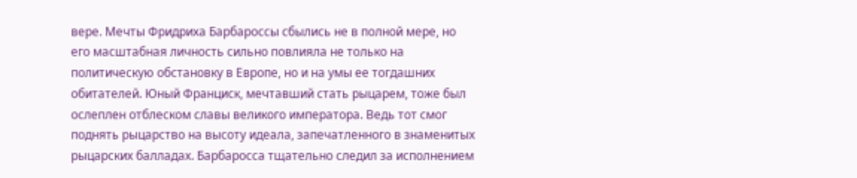вере. Мечты Фридриха Барбароссы сбылись не в полной мере, но его масштабная личность сильно повлияла не только на политическую обстановку в Европе, но и на умы ее тогдашних обитателей. Юный Франциск, мечтавший стать рыцарем, тоже был ослеплен отблеском славы великого императора. Ведь тот смог поднять рыцарство на высоту идеала, запечатленного в знаменитых рыцарских балладах. Барбаросса тщательно следил за исполнением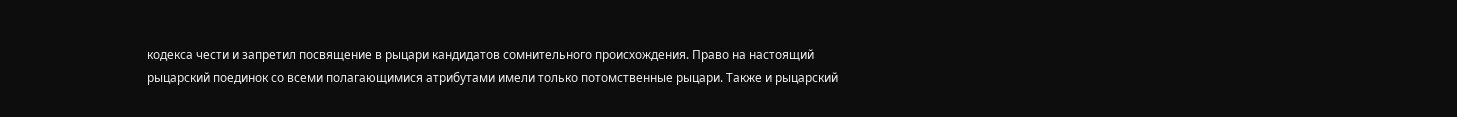кодекса чести и запретил посвящение в рыцари кандидатов сомнительного происхождения. Право на настоящий рыцарский поединок со всеми полагающимися атрибутами имели только потомственные рыцари. Также и рыцарский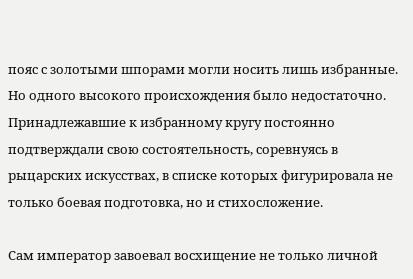пояс с золотыми шпорами могли носить лишь избранные. Но одного высокого происхождения было недостаточно. Принадлежавшие к избранному кругу постоянно подтверждали свою состоятельность, соревнуясь в рыцарских искусствах, в списке которых фигурировала не только боевая подготовка, но и стихосложение.

Сам император завоевал восхищение не только личной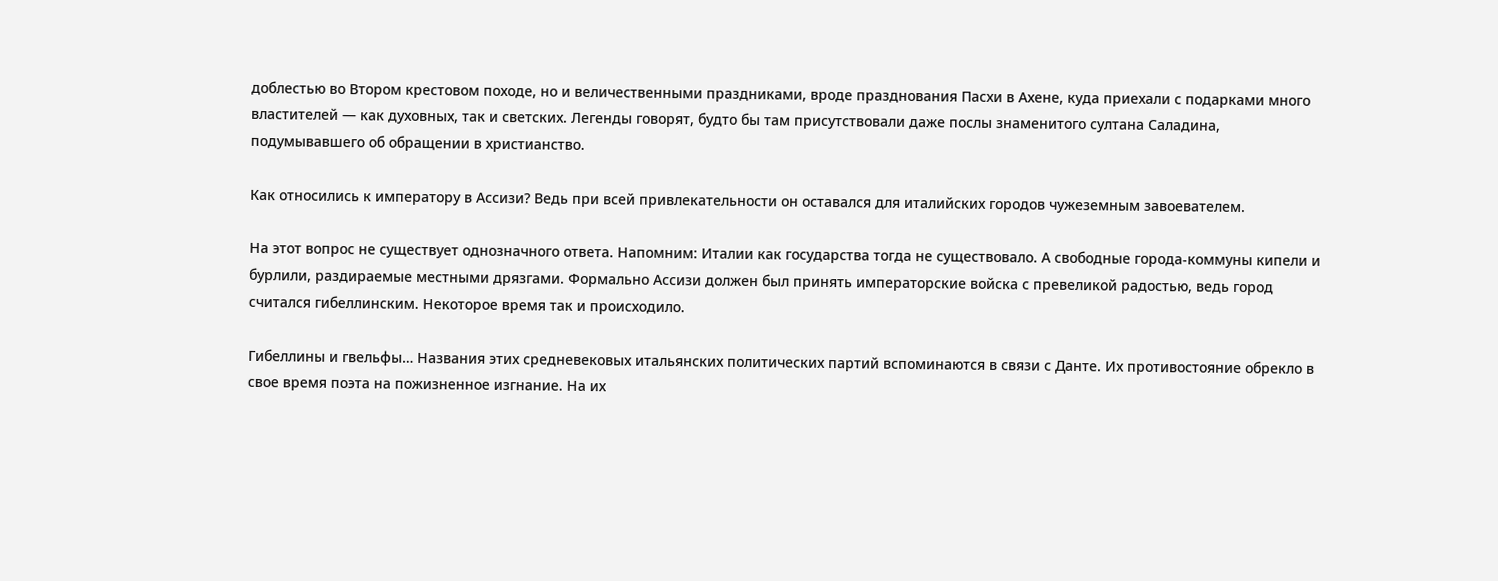доблестью во Втором крестовом походе, но и величественными праздниками, вроде празднования Пасхи в Ахене, куда приехали с подарками много властителей — как духовных, так и светских. Легенды говорят, будто бы там присутствовали даже послы знаменитого султана Саладина, подумывавшего об обращении в христианство.

Как относились к императору в Ассизи? Ведь при всей привлекательности он оставался для италийских городов чужеземным завоевателем.

На этот вопрос не существует однозначного ответа. Напомним: Италии как государства тогда не существовало. А свободные города-коммуны кипели и бурлили, раздираемые местными дрязгами. Формально Ассизи должен был принять императорские войска с превеликой радостью, ведь город считался гибеллинским. Некоторое время так и происходило.

Гибеллины и гвельфы… Названия этих средневековых итальянских политических партий вспоминаются в связи с Данте. Их противостояние обрекло в свое время поэта на пожизненное изгнание. На их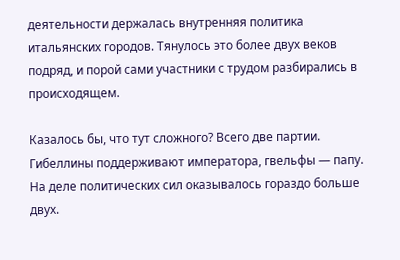деятельности держалась внутренняя политика итальянских городов. Тянулось это более двух веков подряд, и порой сами участники с трудом разбирались в происходящем.

Казалось бы, что тут сложного? Всего две партии. Гибеллины поддерживают императора, гвельфы — папу. На деле политических сил оказывалось гораздо больше двух.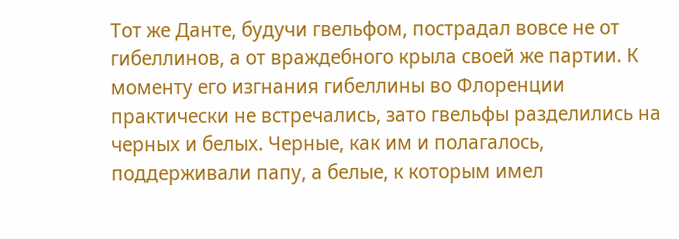Тот же Данте, будучи гвельфом, пострадал вовсе не от гибеллинов, а от враждебного крыла своей же партии. К моменту его изгнания гибеллины во Флоренции практически не встречались, зато гвельфы разделились на черных и белых. Черные, как им и полагалось, поддерживали папу, а белые, к которым имел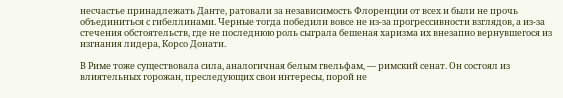несчастье принадлежать Данте, ратовали за независимость Флоренции от всех и были не прочь объединиться с гибеллинами. Черные тогда победили вовсе не из-за прогрессивности взглядов, а из-за стечения обстоятельств, где не последнюю роль сыграла бешеная харизма их внезапно вернувшегося из изгнания лидера, Корсо Донати.

В Риме тоже существовала сила, аналогичная белым гвельфам, — римский сенат. Он состоял из влиятельных горожан, преследующих свои интересы, порой не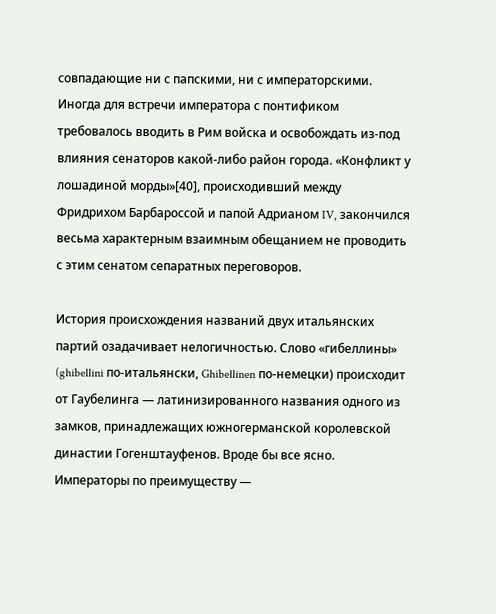совпадающие ни с папскими, ни с императорскими. Иногда для встречи императора с понтификом требовалось вводить в Рим войска и освобождать из-под влияния сенаторов какой-либо район города. «Конфликт у лошадиной морды»[40], происходивший между Фридрихом Барбароссой и папой Адрианом IV, закончился весьма характерным взаимным обещанием не проводить с этим сенатом сепаратных переговоров.

История происхождения названий двух итальянских партий озадачивает нелогичностью. Слово «гибеллины» (ghibellini по-итальянски, Ghibellinen по-немецки) происходит от Гаубелинга — латинизированного названия одного из замков, принадлежащих южногерманской королевской династии Гогенштауфенов. Вроде бы все ясно. Императоры по преимуществу —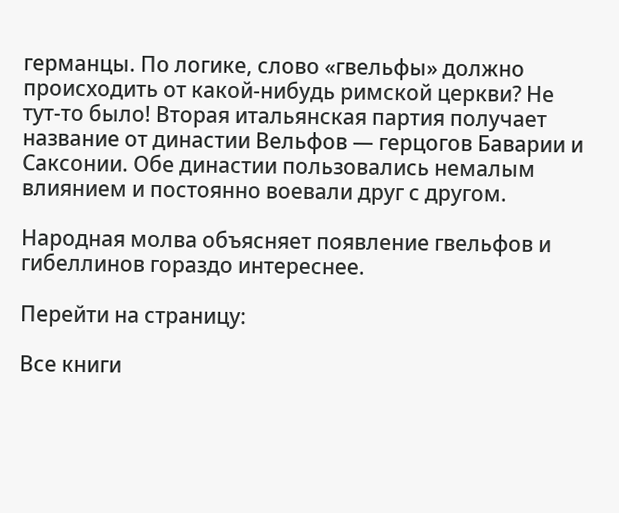германцы. По логике, слово «гвельфы» должно происходить от какой-нибудь римской церкви? Не тут-то было! Вторая итальянская партия получает название от династии Вельфов — герцогов Баварии и Саксонии. Обе династии пользовались немалым влиянием и постоянно воевали друг с другом.

Народная молва объясняет появление гвельфов и гибеллинов гораздо интереснее.

Перейти на страницу:

Все книги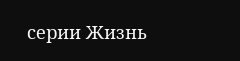серии Жизнь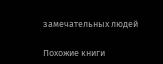замечательных людей

Похожие книги